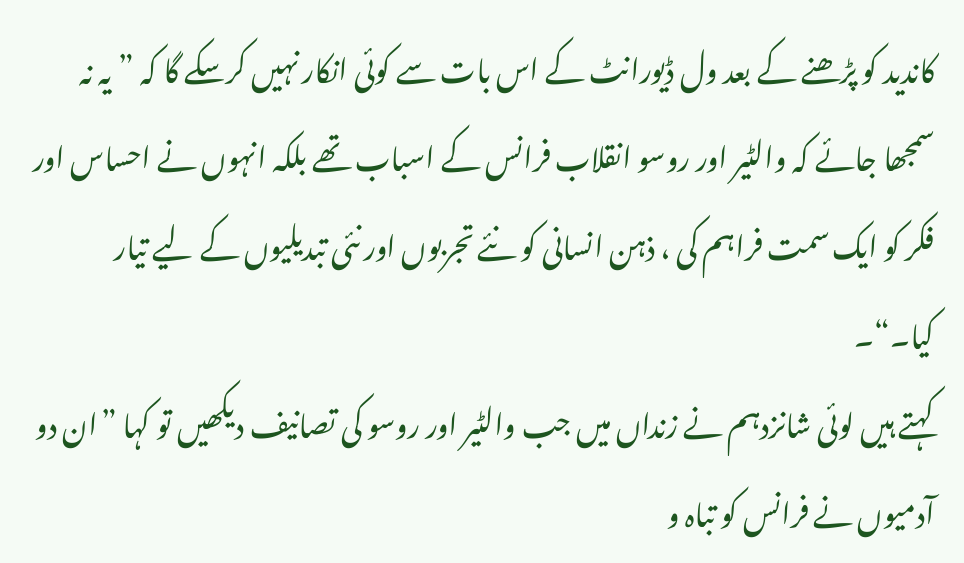کاندید کو پڑھنے کے بعد ول ڈیورانٹ کے اس بات سے کوئی انکار نہیں کرسکے گا کہ ”یہ نہ سمجھا جائے کہ والٹیر اور روسو انقلاب فرانس کے اسباب تھے بلکہ انہوں نے احساس اور فکر کو ایک سمت فراہم کی ، ذہن انسانی کو نئے تجربوں اور نئی تبدیلیوں کے لیے تیار کیا۔“۔
کہتے ہیں لوئی شانزدہم نے زنداں میں جب والٹیر اور روسو کی تصانیف دیکھیں تو کہا ”ان دو آدمیوں نے فرانس کو تباہ و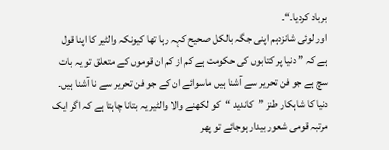برباد کردیا۔“۔
اور لوئی شانزدہم اپنی جگہ بالکل صحیح کہہ رہا تھا کیونکہ والٹیر کا اپنا قول ہے کہ ” دنیا پر کتابوں کی حکومت ہے کم از کم ان قوموں کے متعلق تو یہ بات سچ ہے جو فن تحریر سے آشنا ہیں ماسوائے ان کے جو فن تحریر سے نا آشنا ہیں۔
دنیا کا شاہکار طنز ”کاندید “کو لکھنے والا والٹیر یہ بتانا چاہتا ہے کہ اگر ایک مرتبہ قومی شعور بیدار ہوجائے تو پھر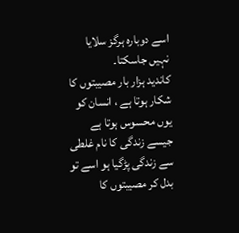اسے دوبارہ ہرگز سلایا نہیں جاسکتا۔
کاندید ہزار بار مصیبتوں کا شکار ہوتا ہے ، انسان کو یوں محسوس ہوتا ہے جیسے زندگی کا نام غلطی سے زندگی پڑگیا ہو اسے تو بدل کر مصیبتوں کا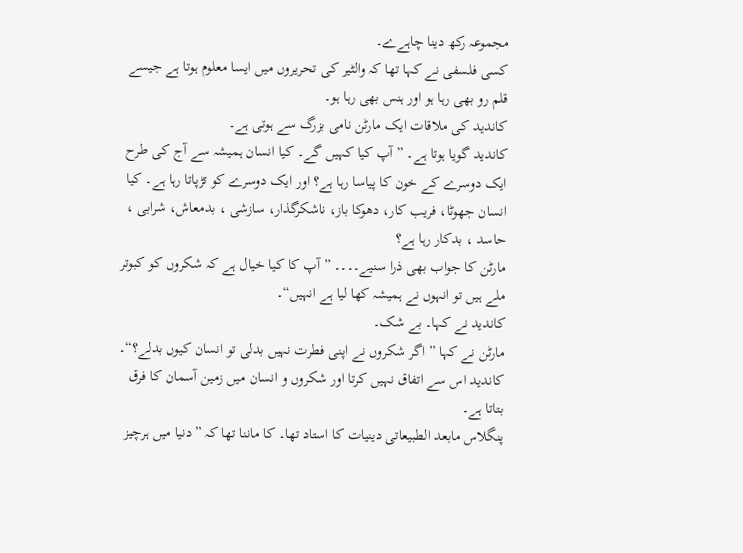مجموعہ رکھ دینا چاہےے۔
کسی فلسفی نے کہا تھا کہ والٹیر کی تحریروں میں ایسا معلوم ہوتا ہے جیسے قلم رو بھی رہا ہو اور ہنس بھی رہا ہو۔
کاندید کی ملاقات ایک مارٹن نامی بزرگ سے ہوتی ہے۔
کاندید گویا ہوتا ہے۔ ” آپ کیا کہیں گے۔ کیا انسان ہمیشہ سے آج کی طرح ایک دوسرے کے خون کا پیاسا رہا ہے؟ اور ایک دوسرے کو تڑپاتا رہا ہے۔ کیا انسان جھوٹا، فریب کار، دھوکا باز، ناشکرگذار، سازشی ، بدمعاش، شرابی ، حاسد ، بدکار رہا ہے؟
مارٹن کا جواب بھی ذرا سنیے۔۔۔۔ ”آپ کا کیا خیال ہے کہ شکروں کو کبوتر ملے ہیں تو انہوں نے ہمیشہ کھا لیا ہے انہیں“۔
کاندید نے کہا۔ بے شک۔
مارٹن نے کہا ” اگر شکروں نے اپنی فطرت نہیں بدلی تو انسان کیوں بدلے؟“۔
کاندید اس سے اتفاق نہیں کرتا اور شکروں و انسان میں زمین آسمان کا فرق بتاتا ہے۔
پنگلاس مابعد الطبیعاتی دینیات کا استاد تھا۔ کا ماننا تھا کہ ”دنیا میں ہرچیز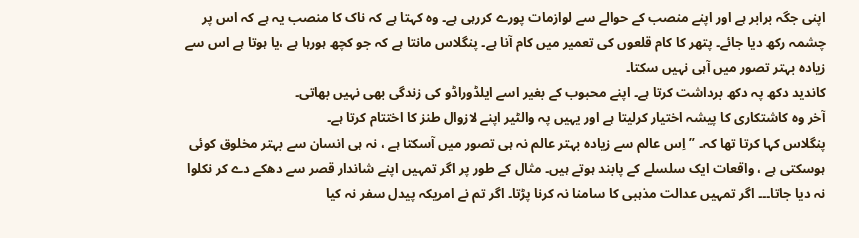اپنی جگہ برابر ہے اور اپنے منصب کے حوالے سے لوازمات پورے کررہی ہے۔ وہ کہتا ہے کہ ناک کا منصب یہ ہے کہ اس پر چشمہ رکھ دیا جائے۔ پتھر کا کام قلعوں کی تعمیر میں کام آنا ہے۔ پنگلاس مانتا ہے کہ جو کچھ ہورہا ہے ،یا ہوتا ہے اس سے زیادہ بہتر تصور میں آہی نہیں سکتا۔
کاندید دکھ پہ دکھ برداشت کرتا ہے۔ اپنے محبوب کے بغیر اسے ایلڈوراڈو کی زندگی بھی نہیں بھاتی۔
آخر وہ کاشتکاری کا پیشہ اختیار کرلیتا ہے اور یہیں پہ والٹیر اپنے لازوال طنز کا اختتام کرتا ہے۔
پنگلاس کہا کرتا تھا کہ۔ ”اِس عالم سے زیادہ بہتر عالم نہ ہی تصور میں آسکتا ہے ، نہ ہی انسان سے بہتر مخلوق کوئی ہوسکتی ہے ، واقعات ایک سلسلے کے پابند ہوتے ہیں۔ مثال کے طور پر اگر تمہیں اپنے شاندار قصر سے دھکے دے کر نکلوا نہ دیا جاتا۔۔۔ اگر تمہیں عدالت مذہبی کا سامنا نہ کرنا پڑتا۔ اگر تم نے امریکہ پیدل سفر نہ کیا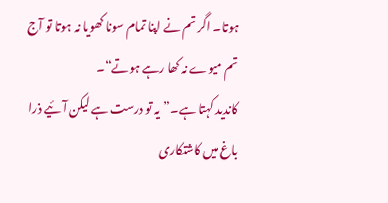ہوتا۔ اگر تم نے اپنا تمام سونا کھویا نہ ہوتا تو آج تم میوے نہ کھا رہے ہوتے“۔
کاندید کہتا ہے۔”یہ تو درست ہے لیکن آئیے ذرا باغ میں کاشتکاری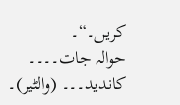کریں۔“۔
حوالہ جات۔۔۔۔
کاندید۔۔۔ (والٹیر)۔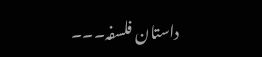داستان فلسفہ۔۔۔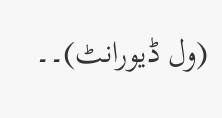(ول ڈیورانٹ)۔۔